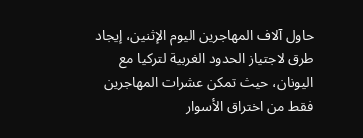حاول آلاف المهاجرين اليوم الإثنين، إيجاد طرق لاجتياز الحدود الغربية لتركيا مع اليونان، حيث تمكن عشرات المهاجرين فقط من اختراق الأسوار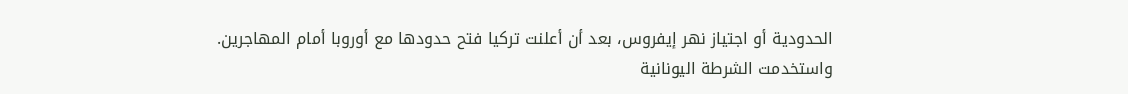الحدودية أو اجتياز نهر إيفروس، بعد أن أعلنت تركيا فتح حدودها مع أوروبا أمام المهاجرين.
واستخدمت الشرطة اليونانية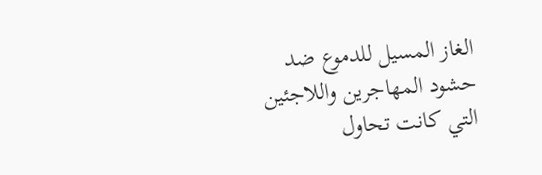الغاز المسيل للدموع ضد حشود المهاجرين واللاجئين التي كانت تحاول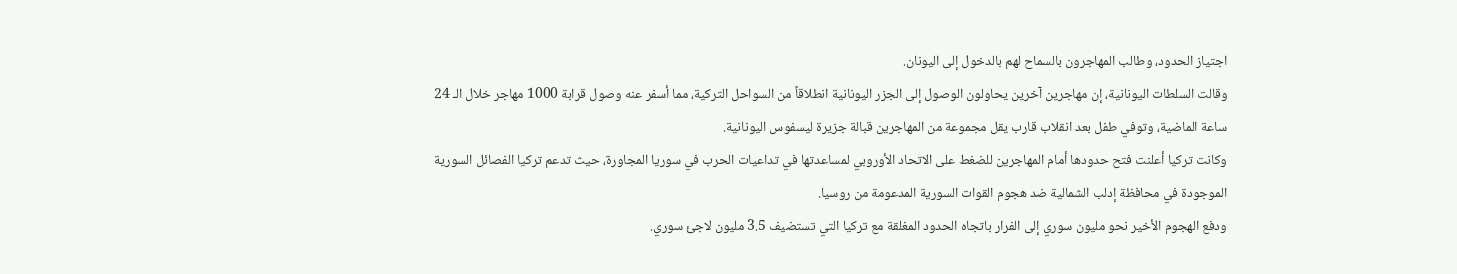اجتياز الحدود، وطالب المهاجرون بالسماح لهم بالدخول إلى اليونان.
وقالت السلطات اليونانية، إن مهاجرين آخرين يحاولون الوصول إلى الجزر اليونانية انطلاقاً من السواحل التركية، مما أسفر عنه وصول قرابة 1000 مهاجر خلال الـ 24 ساعة الماضية، وتوفي طفل بعد انقلاب قارب يقل مجموعة من المهاجرين قبالة جزيرة ليسفوس اليونانية.
وكانت تركيا أعلنت فتح حدودها أمام المهاجرين للضغط على الاتحاد الأوروبي لمساعدتها في تداعيات الحرب في سوريا المجاورة، حيث تدعم تركيا الفصائل السورية الموجودة في محافظة إدلب الشمالية ضد هجوم القوات السورية المدعومة من روسيا.
ودفع الهجوم الأخير نحو مليون سوري إلى الفرار باتجاه الحدود المغلقة مع تركيا التي تستضيف 3.5 مليون لاجئ سوري.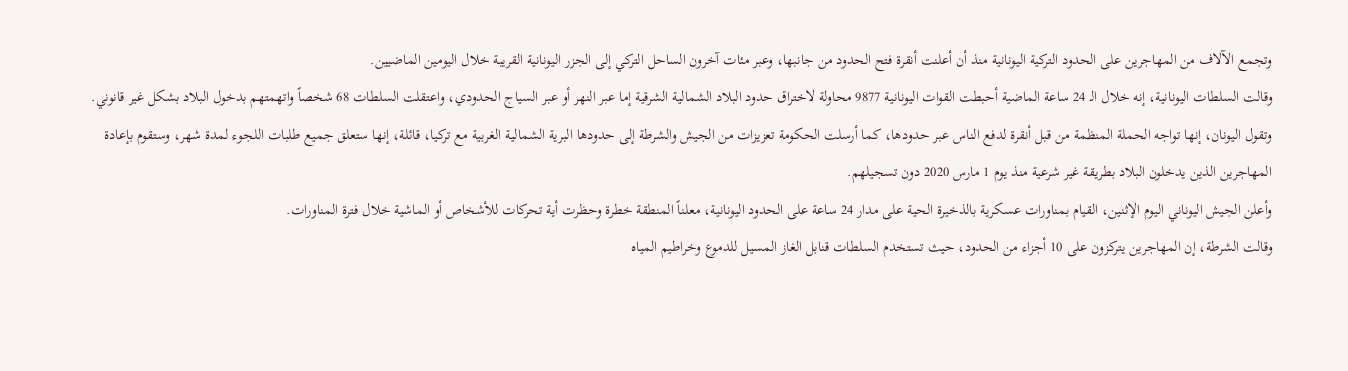وتجمع الآلاف من المهاجرين على الحدود التركية اليونانية منذ أن أعلنت أنقرة فتح الحدود من جانبها، وعبر مئات آخرون الساحل التركي إلى الجزر اليونانية القريبة خلال اليومين الماضيين.
وقالت السلطات اليونانية، إنه خلال الـ 24 ساعة الماضية أحبطت القوات اليونانية 9877 محاولة لاختراق حدود البلاد الشمالية الشرقية إما عبر النهر أو عبر السياج الحدودي، واعتقلت السلطات 68 شخصاً واتهمتهم بدخول البلاد بشكل غير قانوني.
وتقول اليونان، إنها تواجه الحملة المنظمة من قبل أنقرة لدفع الناس عبر حدودها، كما أرسلت الحكومة تعزيزات من الجيش والشرطة إلى حدودها البرية الشمالية الغربية مع تركيا، قائلة، إنها ستعلق جميع طلبات اللجوء لمدة شهر، وستقوم بإعادة المهاجرين الذين يدخلون البلاد بطريقة غير شرعية منذ يوم 1 مارس 2020 دون تسجيلهم.
وأعلن الجيش اليوناني اليوم الإثنين، القيام بمناورات عسكرية بالذخيرة الحية على مدار 24 ساعة على الحدود اليونانية، معلناً المنطقة خطرة وحظرت أية تحركات للأشخاص أو الماشية خلال فترة المناورات.
وقالت الشرطة، إن المهاجرين يتركزون على 10 أجزاء من الحدود، حيث تستخدم السلطات قنابل الغاز المسيل للدموع وخراطيم المياه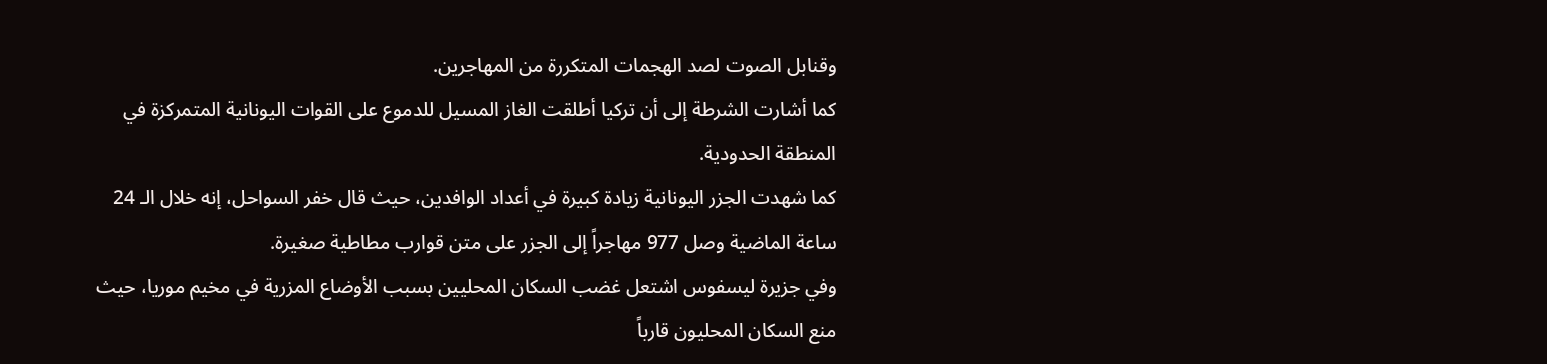وقنابل الصوت لصد الهجمات المتكررة من المهاجرين.
كما أشارت الشرطة إلى أن تركيا أطلقت الغاز المسيل للدموع على القوات اليونانية المتمركزة في المنطقة الحدودية.
كما شهدت الجزر اليونانية زيادة كبيرة في أعداد الوافدين، حيث قال خفر السواحل، إنه خلال الـ 24 ساعة الماضية وصل 977 مهاجراً إلى الجزر على متن قوارب مطاطية صغيرة.
وفي جزيرة ليسفوس اشتعل غضب السكان المحليين بسبب الأوضاع المزرية في مخيم موريا، حيث منع السكان المحليون قارباً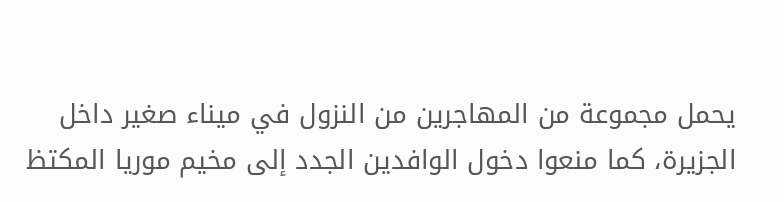يحمل مجموعة من المهاجرين من النزول في ميناء صغير داخل الجزيرة، كما منعوا دخول الوافدين الجدد إلى مخيم موريا المكتظ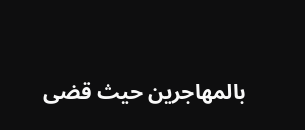بالمهاجرين حيث قضى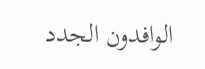الوافدون الجدد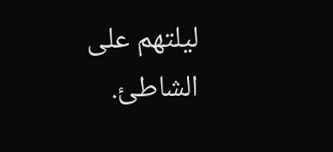ليلتهم على الشاطئ.